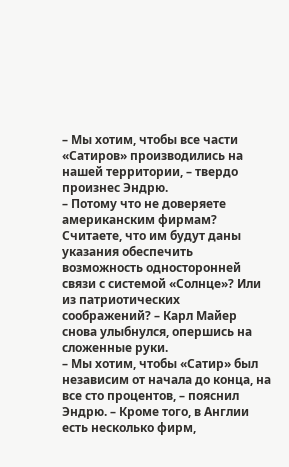– Мы хотим, чтобы все части «Сатиров» производились на нашей территории, – твердо произнес Эндрю.
– Потому что не доверяете американским фирмам? Считаете, что им будут даны указания обеспечить возможность односторонней связи с системой «Солнце»? Или из патриотических соображений? – Карл Майер снова улыбнулся, опершись на сложенные руки.
– Мы хотим, чтобы «Сатир» был независим от начала до конца, на все сто процентов, – пояснил Эндрю. – Кроме того, в Англии есть несколько фирм,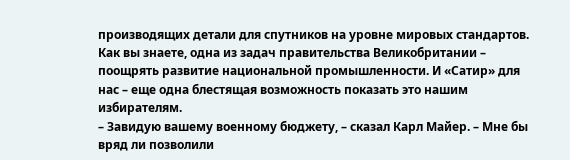производящих детали для спутников на уровне мировых стандартов. Как вы знаете, одна из задач правительства Великобритании – поощрять развитие национальной промышленности. И «Сатир» для нас – еще одна блестящая возможность показать это нашим избирателям.
– Завидую вашему военному бюджету, – сказал Карл Майер. – Мне бы вряд ли позволили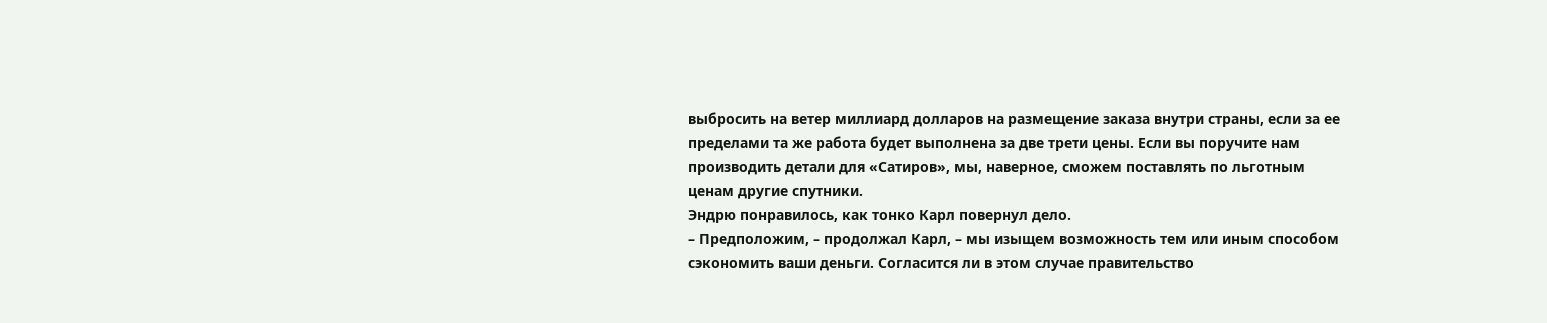выбросить на ветер миллиард долларов на размещение заказа внутри страны, если за ее пределами та же работа будет выполнена за две трети цены. Если вы поручите нам производить детали для «Сатиров», мы, наверное, сможем поставлять по льготным ценам другие спутники.
Эндрю понравилось, как тонко Карл повернул дело.
– Предположим, – продолжал Карл, – мы изыщем возможность тем или иным способом сэкономить ваши деньги. Согласится ли в этом случае правительство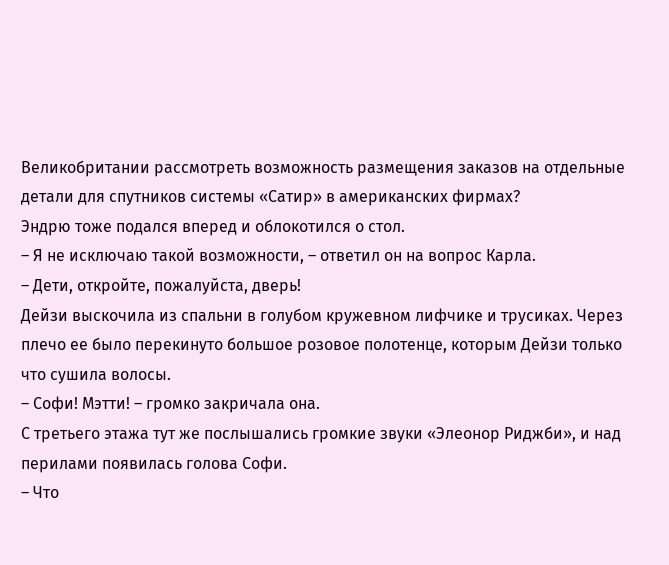Великобритании рассмотреть возможность размещения заказов на отдельные детали для спутников системы «Сатир» в американских фирмах?
Эндрю тоже подался вперед и облокотился о стол.
– Я не исключаю такой возможности, – ответил он на вопрос Карла.
– Дети, откройте, пожалуйста, дверь!
Дейзи выскочила из спальни в голубом кружевном лифчике и трусиках. Через плечо ее было перекинуто большое розовое полотенце, которым Дейзи только что сушила волосы.
– Софи! Мэтти! – громко закричала она.
С третьего этажа тут же послышались громкие звуки «Элеонор Риджби», и над перилами появилась голова Софи.
– Что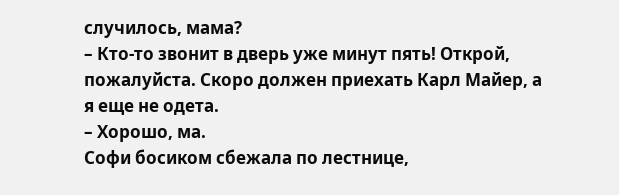случилось, мама?
– Кто-то звонит в дверь уже минут пять! Открой, пожалуйста. Скоро должен приехать Карл Майер, а я еще не одета.
– Хорошо, ма.
Софи босиком сбежала по лестнице,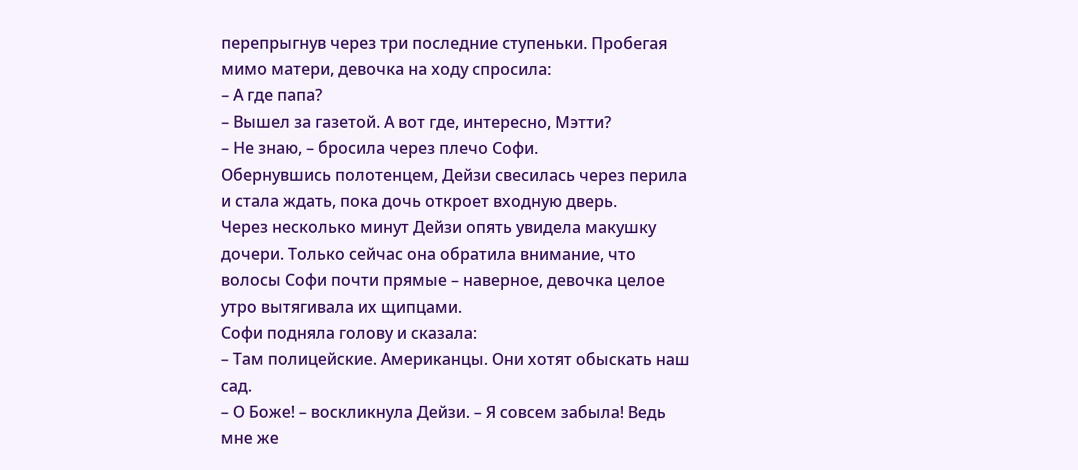перепрыгнув через три последние ступеньки. Пробегая мимо матери, девочка на ходу спросила:
– А где папа?
– Вышел за газетой. А вот где, интересно, Мэтти?
– Не знаю, – бросила через плечо Софи.
Обернувшись полотенцем, Дейзи свесилась через перила и стала ждать, пока дочь откроет входную дверь.
Через несколько минут Дейзи опять увидела макушку дочери. Только сейчас она обратила внимание, что волосы Софи почти прямые – наверное, девочка целое утро вытягивала их щипцами.
Софи подняла голову и сказала:
– Там полицейские. Американцы. Они хотят обыскать наш сад.
– О Боже! – воскликнула Дейзи. – Я совсем забыла! Ведь мне же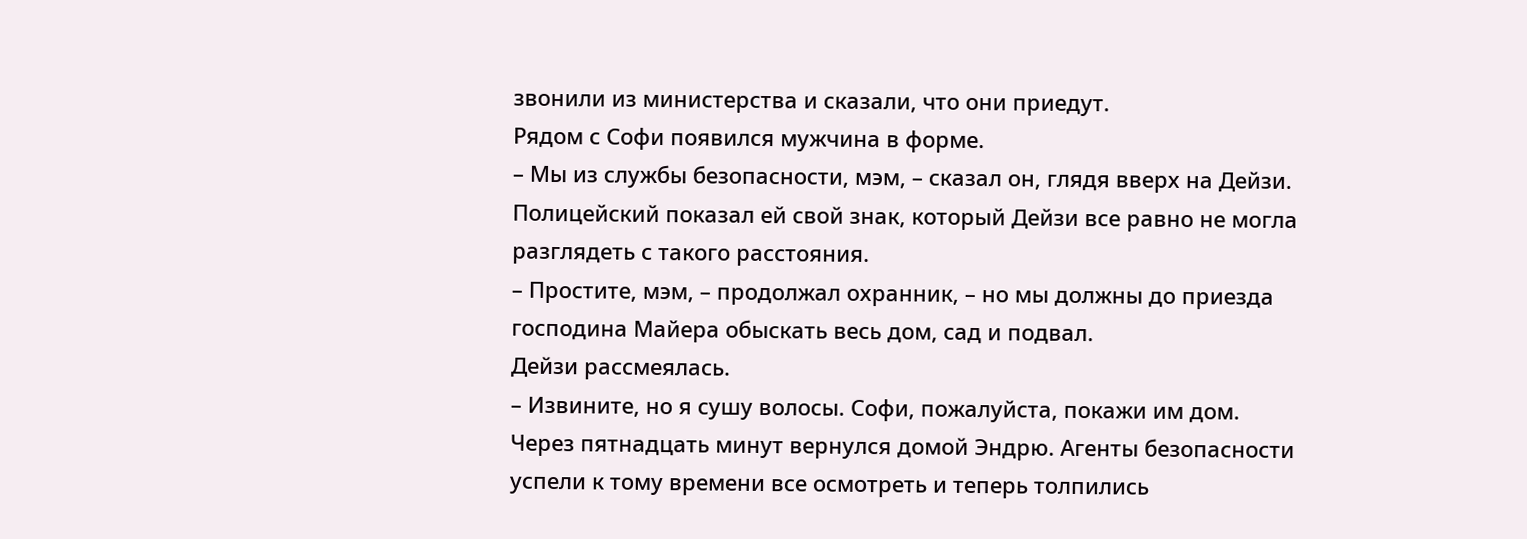звонили из министерства и сказали, что они приедут.
Рядом с Софи появился мужчина в форме.
– Мы из службы безопасности, мэм, – сказал он, глядя вверх на Дейзи.
Полицейский показал ей свой знак, который Дейзи все равно не могла разглядеть с такого расстояния.
– Простите, мэм, – продолжал охранник, – но мы должны до приезда господина Майера обыскать весь дом, сад и подвал.
Дейзи рассмеялась.
– Извините, но я сушу волосы. Софи, пожалуйста, покажи им дом.
Через пятнадцать минут вернулся домой Эндрю. Агенты безопасности успели к тому времени все осмотреть и теперь толпились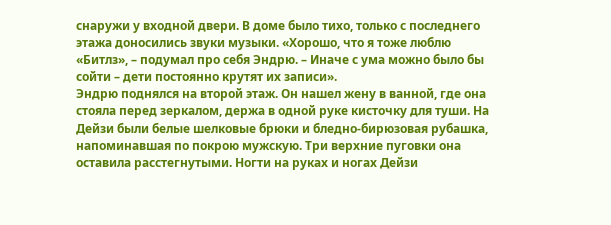снаружи у входной двери. В доме было тихо, только с последнего этажа доносились звуки музыки. «Хорошо, что я тоже люблю «Битлз», – подумал про себя Эндрю. – Иначе с ума можно было бы сойти – дети постоянно крутят их записи».
Эндрю поднялся на второй этаж. Он нашел жену в ванной, где она стояла перед зеркалом, держа в одной руке кисточку для туши. На Дейзи были белые шелковые брюки и бледно-бирюзовая рубашка, напоминавшая по покрою мужскую. Три верхние пуговки она оставила расстегнутыми. Ногти на руках и ногах Дейзи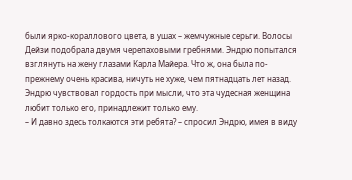были ярко-кораллового цвета, в ушах – жемчужные серьги. Волосы Дейзи подобрала двумя черепаховыми гребнями. Эндрю попытался взглянуть на жену глазами Карла Майера. Что ж, она была по-прежнему очень красива, ничуть не хуже, чем пятнадцать лет назад. Эндрю чувствовал гордость при мысли, что эта чудесная женщина любит только его, принадлежит только ему.
– И давно здесь толкаются эти ребята? – спросил Эндрю, имея в виду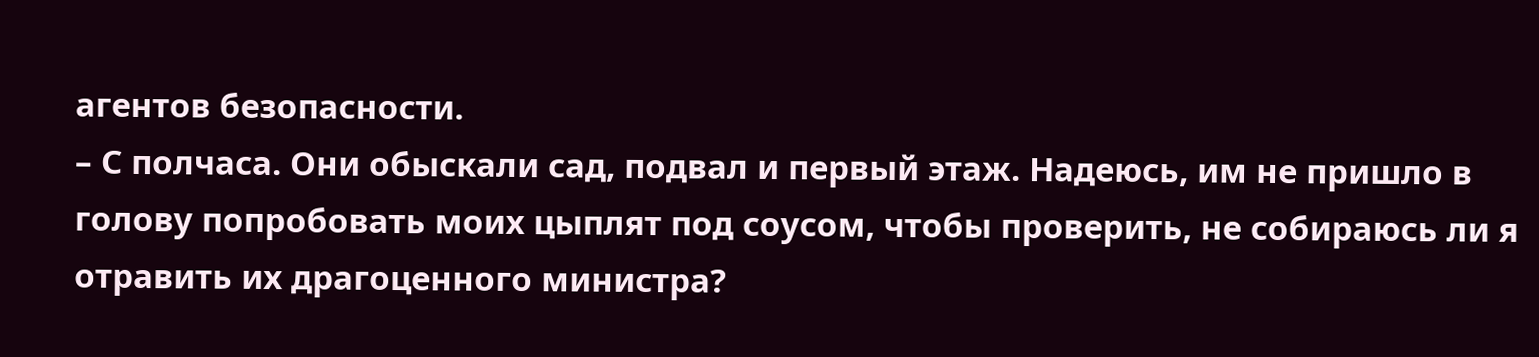агентов безопасности.
– С полчаса. Они обыскали сад, подвал и первый этаж. Надеюсь, им не пришло в голову попробовать моих цыплят под соусом, чтобы проверить, не собираюсь ли я отравить их драгоценного министра?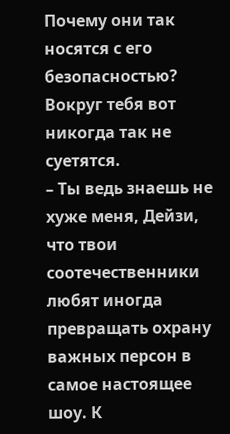Почему они так носятся с его безопасностью? Вокруг тебя вот никогда так не суетятся.
– Ты ведь знаешь не хуже меня, Дейзи, что твои соотечественники любят иногда превращать охрану важных персон в самое настоящее шоу. К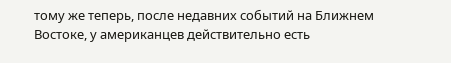тому же теперь, после недавних событий на Ближнем Востоке, у американцев действительно есть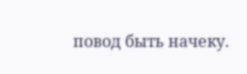повод быть начеку.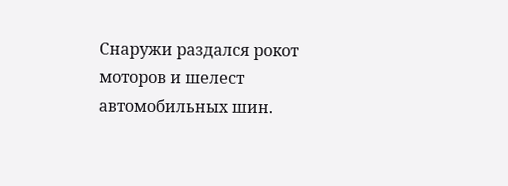Снаружи раздался рокот моторов и шелест автомобильных шин.